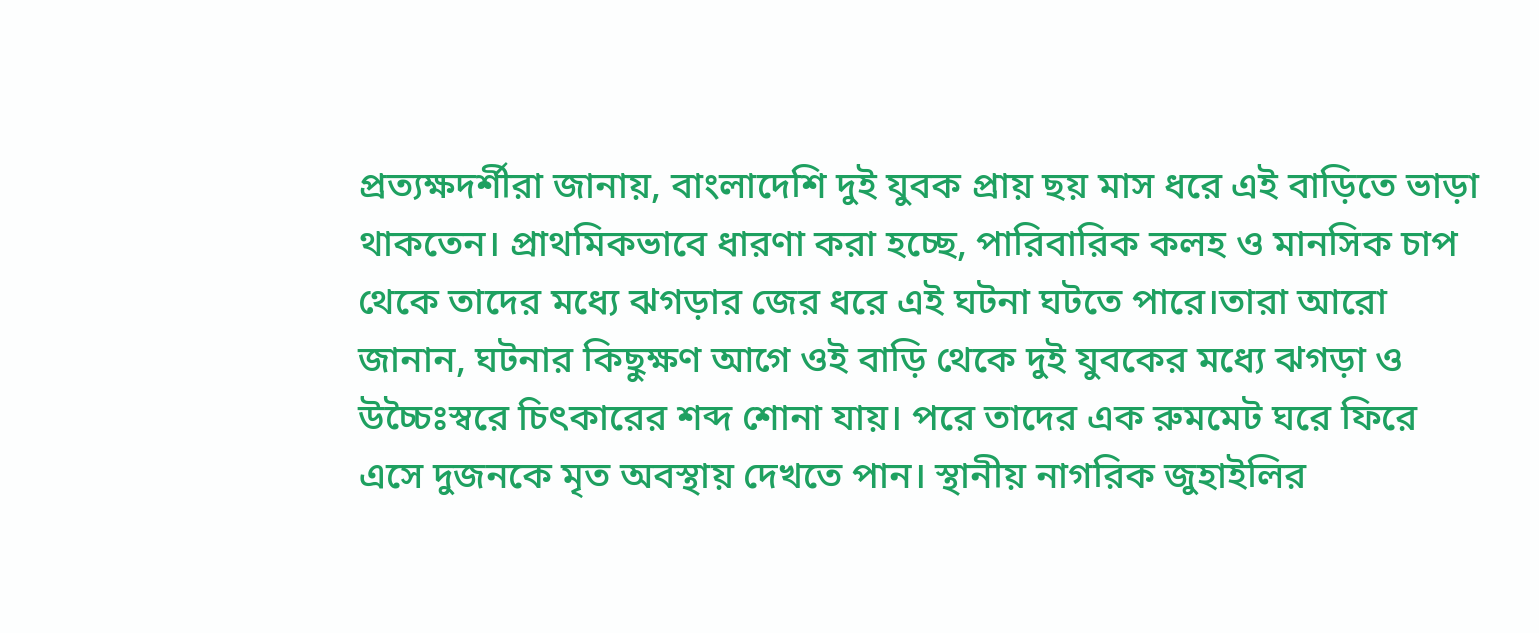প্রত্যক্ষদর্শীরা জানায়, বাংলাদেশি দুই যুবক প্রায় ছয় মাস ধরে এই বাড়িতে ভাড়া থাকতেন। প্রাথমিকভাবে ধারণা করা হচ্ছে, পারিবারিক কলহ ও মানসিক চাপ থেকে তাদের মধ্যে ঝগড়ার জের ধরে এই ঘটনা ঘটতে পারে।তারা আরো জানান, ঘটনার কিছুক্ষণ আগে ওই বাড়ি থেকে দুই যুবকের মধ্যে ঝগড়া ও উচ্চৈঃস্বরে চিৎকারের শব্দ শোনা যায়। পরে তাদের এক রুমমেট ঘরে ফিরে এসে দুজনকে মৃত অবস্থায় দেখতে পান। স্থানীয় নাগরিক জুহাইলির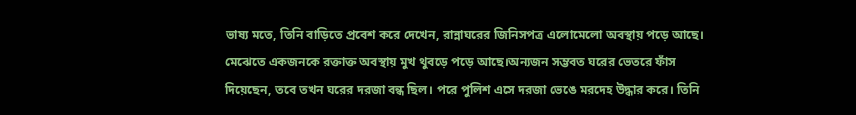ভাষ্য মতে, তিনি বাড়িতে প্রবেশ করে দেখেন, রান্নাঘরের জিনিসপত্র এলোমেলো অবস্থায় পড়ে আছে। মেঝেতে একজনকে রক্তাক্ত অবস্থায় মুখ থুবড়ে পড়ে আছে।অন্যজন সম্ভবত ঘরের ভেতরে ফাঁস দিয়েছেন, তবে তখন ঘরের দরজা বন্ধ ছিল। পরে পুলিশ এসে দরজা ভেঙে মরদেহ উদ্ধার করে। তিনি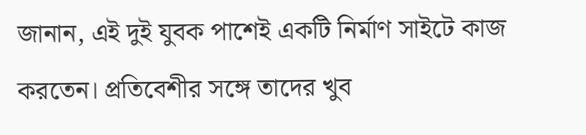জানান, এই দুই যুবক পাশেই একটি নির্মাণ সাইটে কাজ করতেন। প্রতিবেশীর সঙ্গে তাদের খুব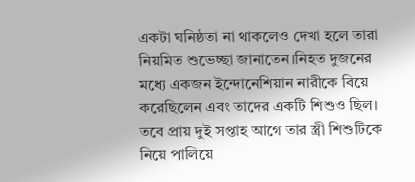একটা ঘনিষ্ঠতা না থাকলেও দেখা হলে তারা নিয়মিত শুভেচ্ছা জানাতেন।নিহত দুজনের মধ্যে একজন ইন্দোনেশিয়ান নারীকে বিয়ে করেছিলেন এবং তাদের একটি শিশুও ছিল। তবে প্রায় দুই সপ্তাহ আগে তার স্ত্রী শিশুটিকে নিয়ে পালিয়ে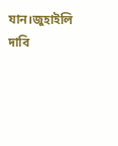যান।জুহাইলি দাবি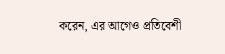করেন, এর আগেও প্রতিবেশী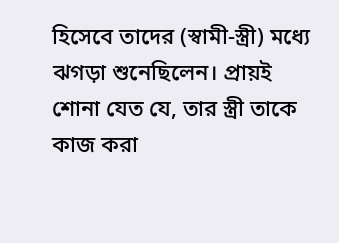হিসেবে তাদের (স্বামী-স্ত্রী) মধ্যে ঝগড়া শুনেছিলেন। প্রায়ই শোনা যেত যে, তার স্ত্রী তাকে কাজ করা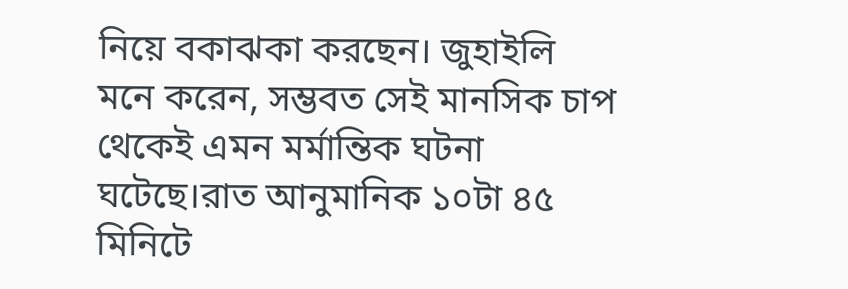নিয়ে বকাঝকা করছেন। জুহাইলি মনে করেন, সম্ভবত সেই মানসিক চাপ থেকেই এমন মর্মান্তিক ঘটনা ঘটেছে।রাত আনুমানিক ১০টা ৪৫ মিনিটে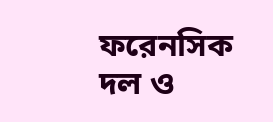ফরেনসিক দল ও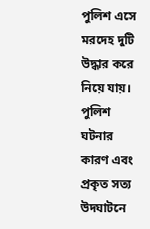পুলিশ এসে মরদেহ দুটি উদ্ধার করে নিয়ে যায়। পুলিশ ঘটনার কারণ এবং প্রকৃত সত্য উদঘাটনে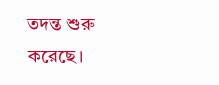তদন্ত শুরু করেছে।